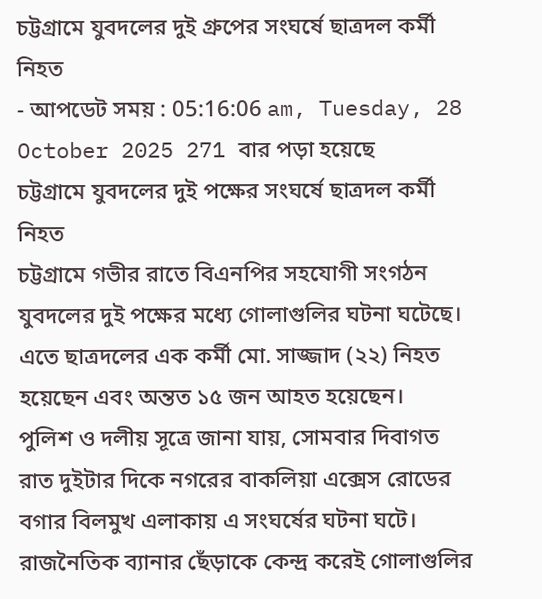চট্টগ্রামে যুবদলের দুই গ্রুপের সংঘর্ষে ছাত্রদল কর্মী নিহত
- আপডেট সময় : 05:16:06 am, Tuesday, 28 October 2025 271 বার পড়া হয়েছে
চট্টগ্রামে যুবদলের দুই পক্ষের সংঘর্ষে ছাত্রদল কর্মী নিহত
চট্টগ্রামে গভীর রাতে বিএনপির সহযোগী সংগঠন যুবদলের দুই পক্ষের মধ্যে গোলাগুলির ঘটনা ঘটেছে। এতে ছাত্রদলের এক কর্মী মো. সাজ্জাদ (২২) নিহত হয়েছেন এবং অন্তত ১৫ জন আহত হয়েছেন।
পুলিশ ও দলীয় সূত্রে জানা যায়, সোমবার দিবাগত রাত দুইটার দিকে নগরের বাকলিয়া এক্সেস রোডের বগার বিলমুখ এলাকায় এ সংঘর্ষের ঘটনা ঘটে। রাজনৈতিক ব্যানার ছেঁড়াকে কেন্দ্র করেই গোলাগুলির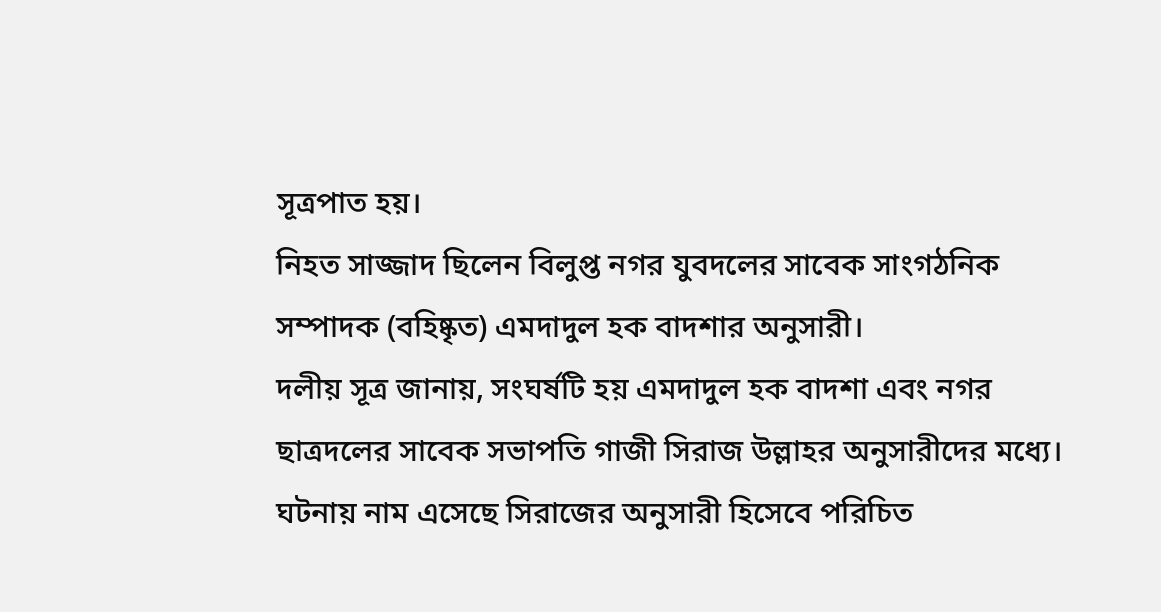সূত্রপাত হয়।
নিহত সাজ্জাদ ছিলেন বিলুপ্ত নগর যুবদলের সাবেক সাংগঠনিক সম্পাদক (বহিষ্কৃত) এমদাদুল হক বাদশার অনুসারী।
দলীয় সূত্র জানায়, সংঘর্ষটি হয় এমদাদুল হক বাদশা এবং নগর ছাত্রদলের সাবেক সভাপতি গাজী সিরাজ উল্লাহর অনুসারীদের মধ্যে। ঘটনায় নাম এসেছে সিরাজের অনুসারী হিসেবে পরিচিত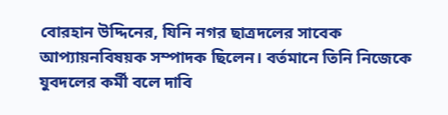বোরহান উদ্দিনের, যিনি নগর ছাত্রদলের সাবেক আপ্যায়নবিষয়ক সম্পাদক ছিলেন। বর্তমানে তিনি নিজেকে যুবদলের কর্মী বলে দাবি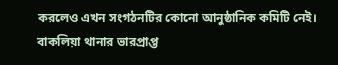করলেও এখন সংগঠনটির কোনো আনুষ্ঠানিক কমিটি নেই।
বাকলিয়া থানার ভারপ্রাপ্ত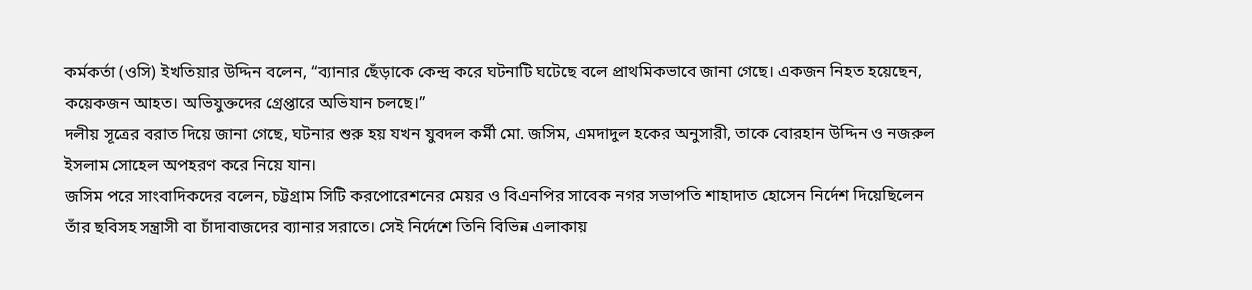কর্মকর্তা (ওসি) ইখতিয়ার উদ্দিন বলেন, “ব্যানার ছেঁড়াকে কেন্দ্র করে ঘটনাটি ঘটেছে বলে প্রাথমিকভাবে জানা গেছে। একজন নিহত হয়েছেন, কয়েকজন আহত। অভিযুক্তদের গ্রেপ্তারে অভিযান চলছে।”
দলীয় সূত্রের বরাত দিয়ে জানা গেছে, ঘটনার শুরু হয় যখন যুবদল কর্মী মো. জসিম, এমদাদুল হকের অনুসারী, তাকে বোরহান উদ্দিন ও নজরুল ইসলাম সোহেল অপহরণ করে নিয়ে যান।
জসিম পরে সাংবাদিকদের বলেন, চট্টগ্রাম সিটি করপোরেশনের মেয়র ও বিএনপির সাবেক নগর সভাপতি শাহাদাত হোসেন নির্দেশ দিয়েছিলেন তাঁর ছবিসহ সন্ত্রাসী বা চাঁদাবাজদের ব্যানার সরাতে। সেই নির্দেশে তিনি বিভিন্ন এলাকায়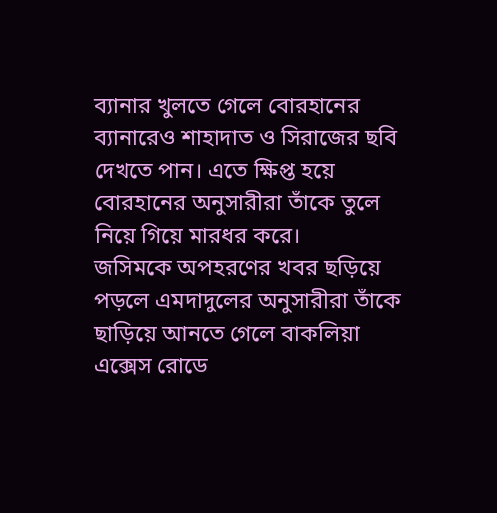ব্যানার খুলতে গেলে বোরহানের ব্যানারেও শাহাদাত ও সিরাজের ছবি দেখতে পান। এতে ক্ষিপ্ত হয়ে বোরহানের অনুসারীরা তাঁকে তুলে নিয়ে গিয়ে মারধর করে।
জসিমকে অপহরণের খবর ছড়িয়ে পড়লে এমদাদুলের অনুসারীরা তাঁকে ছাড়িয়ে আনতে গেলে বাকলিয়া এক্সেস রোডে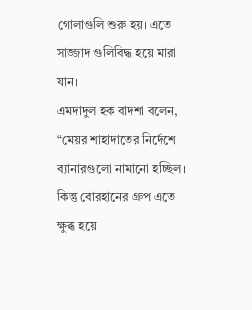গোলাগুলি শুরু হয়। এতে সাজ্জাদ গুলিবিদ্ধ হয়ে মারা যান।
এমদাদুল হক বাদশা বলেন, “মেয়র শাহাদাতের নির্দেশে ব্যানারগুলো নামানো হচ্ছিল। কিন্তু বোরহানের গ্রুপ এতে ক্ষুব্ধ হয়ে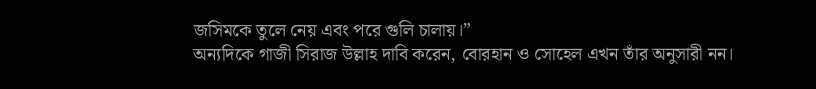জসিমকে তুলে নেয় এবং পরে গুলি চালায়।”
অন্যদিকে গাজী সিরাজ উল্লাহ দাবি করেন, বোরহান ও সোহেল এখন তাঁর অনুসারী নন।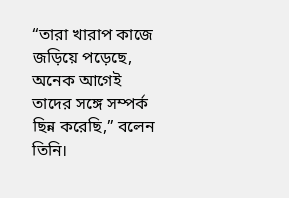“তারা খারাপ কাজে জড়িয়ে পড়েছে, অনেক আগেই তাদের সঙ্গে সম্পর্ক ছিন্ন করেছি,” বলেন তিনি।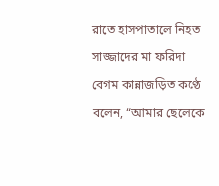রাতে হাসপাতালে নিহত সাজ্জাদের মা ফরিদা বেগম কান্নাজড়িত কণ্ঠে বলেন, “আমার ছেলেকে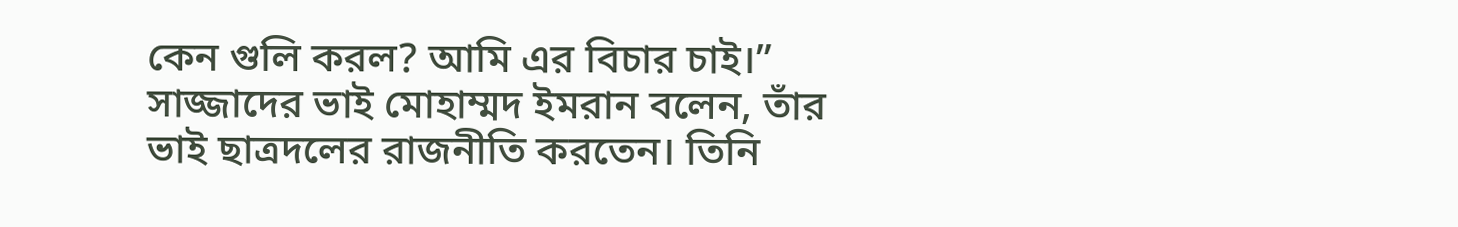কেন গুলি করল? আমি এর বিচার চাই।”
সাজ্জাদের ভাই মোহাম্মদ ইমরান বলেন, তাঁর ভাই ছাত্রদলের রাজনীতি করতেন। তিনি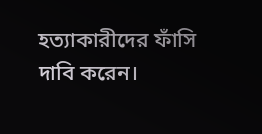হত্যাকারীদের ফাঁসি দাবি করেন।